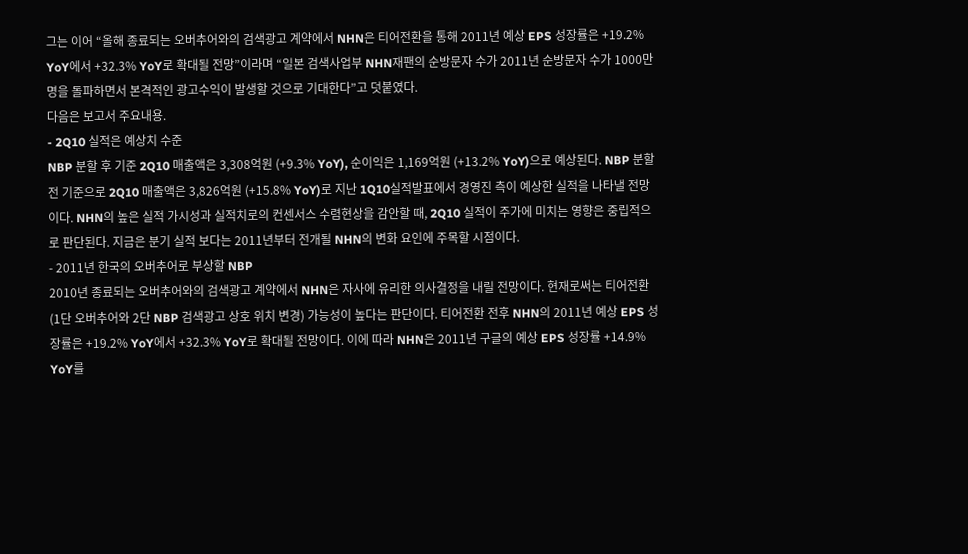그는 이어 “올해 종료되는 오버추어와의 검색광고 계약에서 NHN은 티어전환을 통해 2011년 예상 EPS 성장률은 +19.2% YoY에서 +32.3% YoY로 확대될 전망”이라며 “일본 검색사업부 NHN재팬의 순방문자 수가 2011년 순방문자 수가 1000만명을 돌파하면서 본격적인 광고수익이 발생할 것으로 기대한다”고 덧붙였다.
다음은 보고서 주요내용.
- 2Q10 실적은 예상치 수준
NBP 분할 후 기준 2Q10 매출액은 3,308억원 (+9.3% YoY), 순이익은 1,169억원 (+13.2% YoY)으로 예상된다. NBP 분할 전 기준으로 2Q10 매출액은 3,826억원 (+15.8% YoY)로 지난 1Q10실적발표에서 경영진 측이 예상한 실적을 나타낼 전망이다. NHN의 높은 실적 가시성과 실적치로의 컨센서스 수렴현상을 감안할 때, 2Q10 실적이 주가에 미치는 영향은 중립적으로 판단된다. 지금은 분기 실적 보다는 2011년부터 전개될 NHN의 변화 요인에 주목할 시점이다.
- 2011년 한국의 오버추어로 부상할 NBP
2010년 종료되는 오버추어와의 검색광고 계약에서 NHN은 자사에 유리한 의사결정을 내릴 전망이다. 현재로써는 티어전환 (1단 오버추어와 2단 NBP 검색광고 상호 위치 변경) 가능성이 높다는 판단이다. 티어전환 전후 NHN의 2011년 예상 EPS 성장률은 +19.2% YoY에서 +32.3% YoY로 확대될 전망이다. 이에 따라 NHN은 2011년 구글의 예상 EPS 성장률 +14.9% YoY를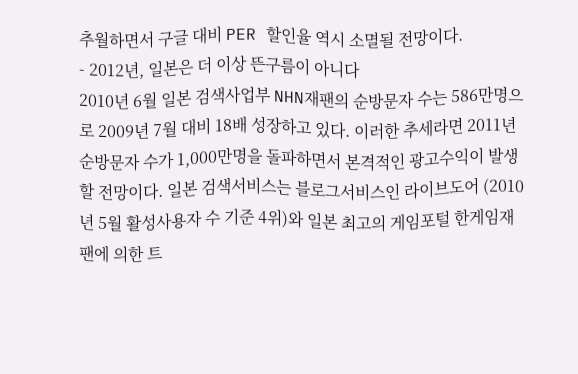추월하면서 구글 대비 PER 할인율 역시 소멸될 전망이다.
- 2012년, 일본은 더 이상 뜬구름이 아니다
2010년 6월 일본 검색사업부 NHN재팬의 순방문자 수는 586만명으로 2009년 7월 대비 18배 성장하고 있다. 이러한 추세라면 2011년 순방문자 수가 1,000만명을 돌파하면서 본격적인 광고수익이 발생할 전망이다. 일본 검색서비스는 블로그서비스인 라이브도어 (2010년 5월 활성사용자 수 기준 4위)와 일본 최고의 게임포털 한게임재팬에 의한 트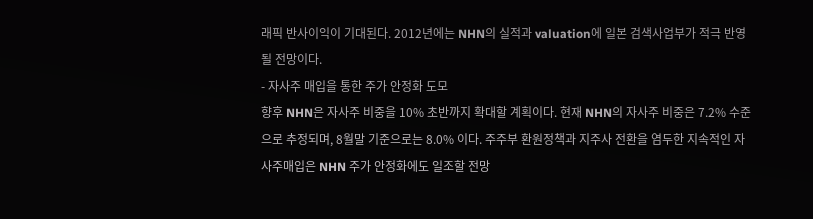래픽 반사이익이 기대된다. 2012년에는 NHN의 실적과 valuation에 일본 검색사업부가 적극 반영될 전망이다.
- 자사주 매입을 통한 주가 안정화 도모
향후 NHN은 자사주 비중을 10% 초반까지 확대할 계획이다. 현재 NHN의 자사주 비중은 7.2% 수준으로 추정되며, 8월말 기준으로는 8.0% 이다. 주주부 환원정책과 지주사 전환을 염두한 지속적인 자사주매입은 NHN 주가 안정화에도 일조할 전망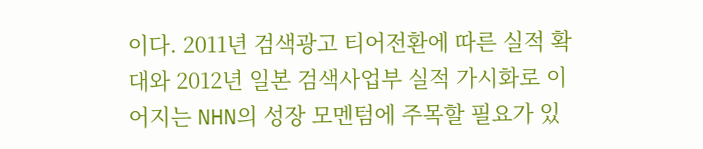이다. 2011년 검색광고 티어전환에 따른 실적 확대와 2012년 일본 검색사업부 실적 가시화로 이어지는 NHN의 성장 모멘텀에 주목할 필요가 있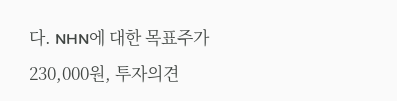다. NHN에 대한 목표주가 230,000원, 투자의견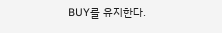BUY를 유지한다.